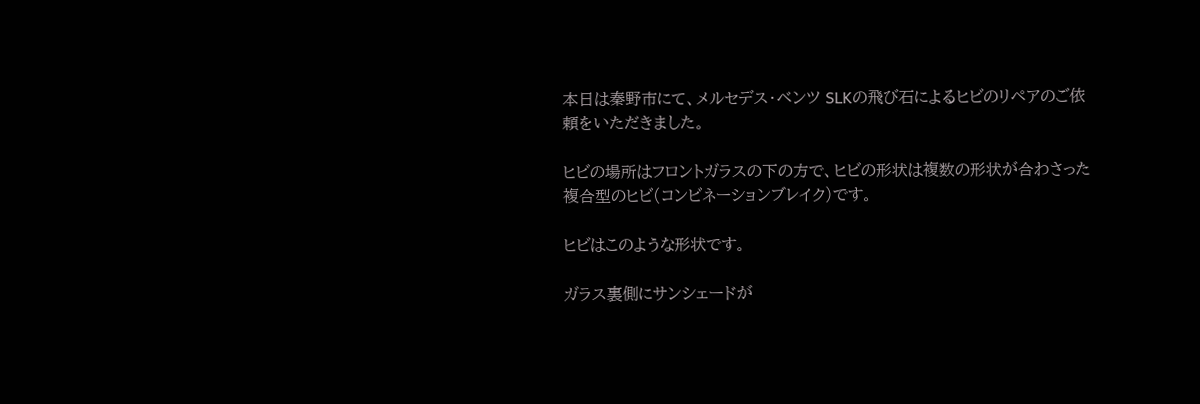本日は秦野市にて、メルセデス・ベンツ SLKの飛び石によるヒビのリペアのご依頼をいただきました。

ヒビの場所はフロントガラスの下の方で、ヒビの形状は複数の形状が合わさった複合型のヒビ(コンビネーションブレイク)です。

ヒビはこのような形状です。

ガラス裏側にサンシェードが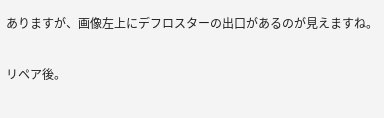ありますが、画像左上にデフロスターの出口があるのが見えますね。

リペア後。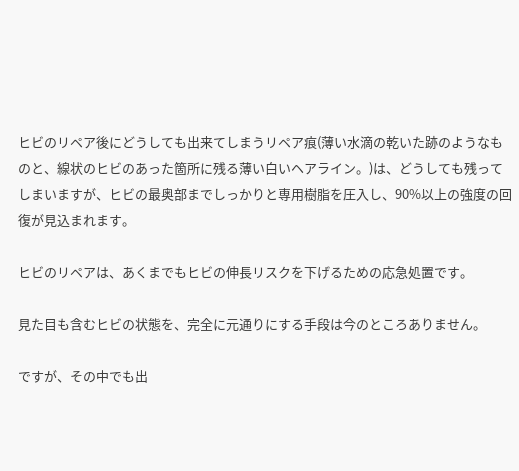ヒビのリペア後にどうしても出来てしまうリペア痕(薄い水滴の乾いた跡のようなものと、線状のヒビのあった箇所に残る薄い白いヘアライン。)は、どうしても残ってしまいますが、ヒビの最奥部までしっかりと専用樹脂を圧入し、90%以上の強度の回復が見込まれます。

ヒビのリペアは、あくまでもヒビの伸長リスクを下げるための応急処置です。

見た目も含むヒビの状態を、完全に元通りにする手段は今のところありません。

ですが、その中でも出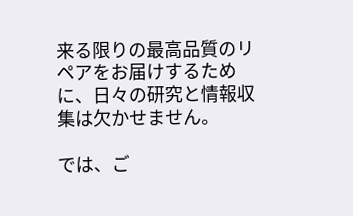来る限りの最高品質のリペアをお届けするために、日々の研究と情報収集は欠かせません。

では、ご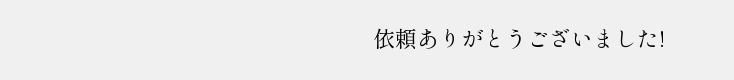依頼ありがとうございました!